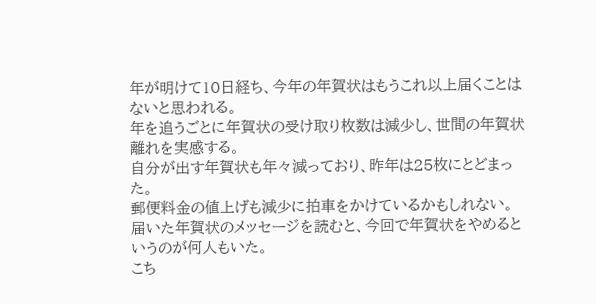年が明けて10日経ち、今年の年賀状はもうこれ以上届くことはないと思われる。
年を追うごとに年賀状の受け取り枚数は減少し、世間の年賀状離れを実感する。
自分が出す年賀状も年々減っており、昨年は25枚にとどまった。
郵便料金の値上げも減少に拍車をかけているかもしれない。
届いた年賀状のメッセージを読むと、今回で年賀状をやめるというのが何人もいた。
こち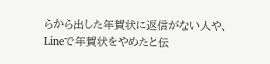らから出した年賀状に返信がない人や、Lineで年賀状をやめたと伝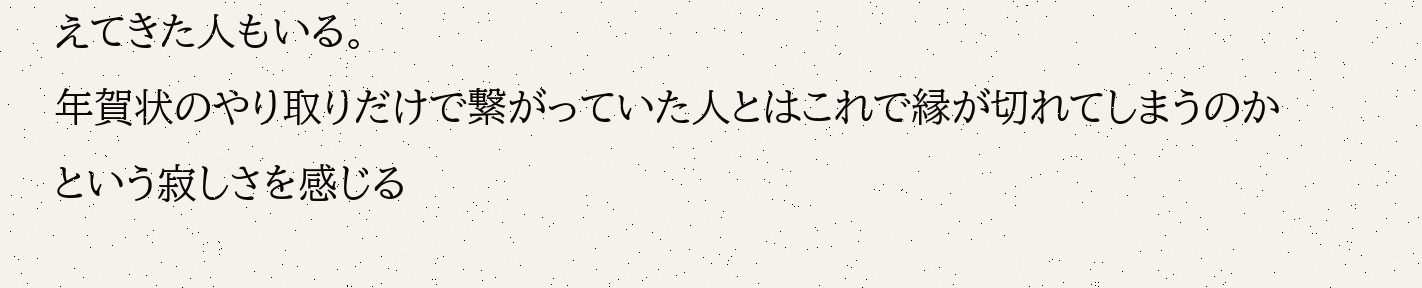えてきた人もいる。
年賀状のやり取りだけで繋がっていた人とはこれで縁が切れてしまうのかという寂しさを感じる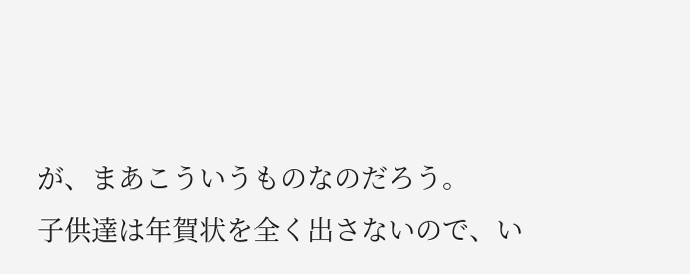が、まあこういうものなのだろう。
子供達は年賀状を全く出さないので、い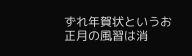ずれ年賀状というお正月の風習は消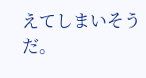えてしまいそうだ。